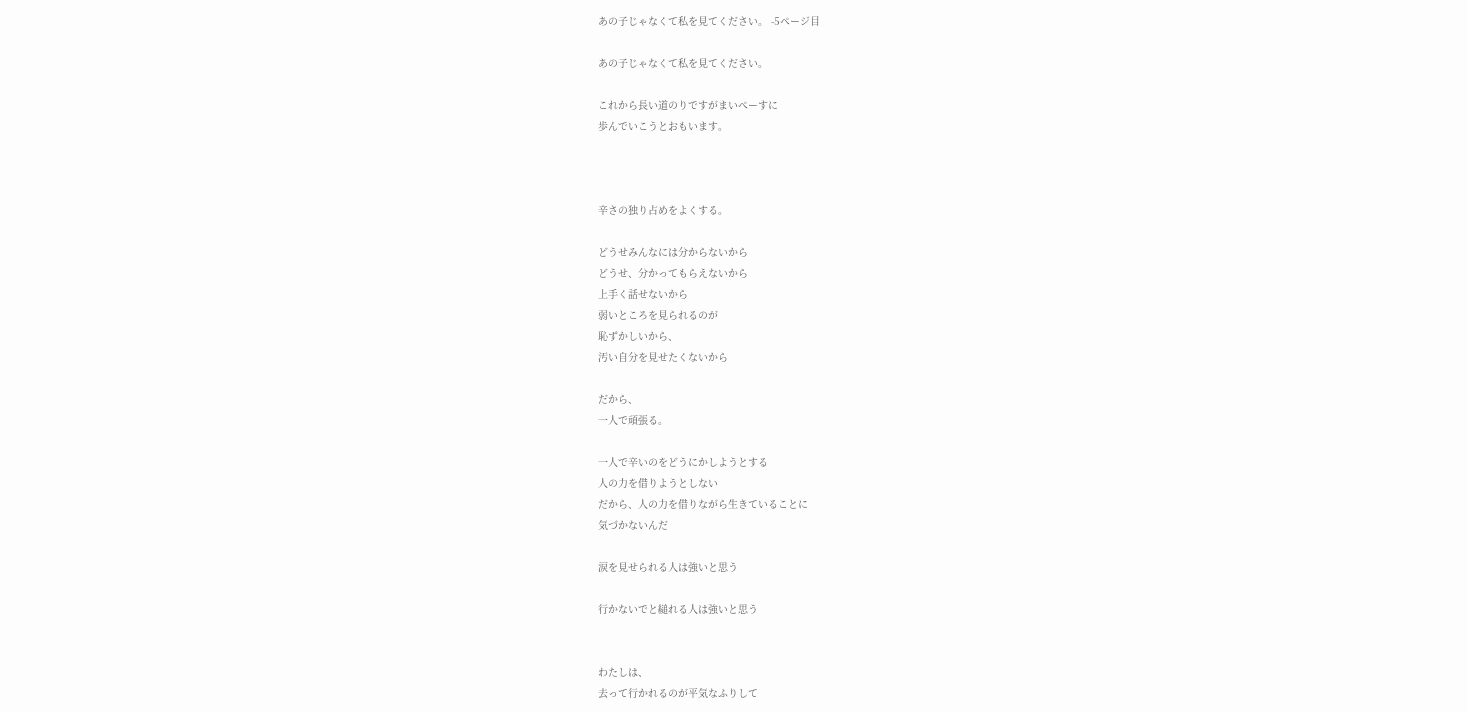あの子じゃなくて私を見てください。 -5ページ目

あの子じゃなくて私を見てください。

これから長い道のりですがまいぺーすに
歩んでいこうとおもいます。



辛さの独り占めをよくする。

どうせみんなには分からないから
どうせ、分かってもらえないから
上手く話せないから
弱いところを見られるのが
恥ずかしいから、
汚い自分を見せたくないから

だから、
一人で頑張る。

一人で辛いのをどうにかしようとする
人の力を借りようとしない
だから、人の力を借りながら生きていることに
気づかないんだ

涙を見せられる人は強いと思う

行かないでと縋れる人は強いと思う


わたしは、
去って行かれるのが平気なふりして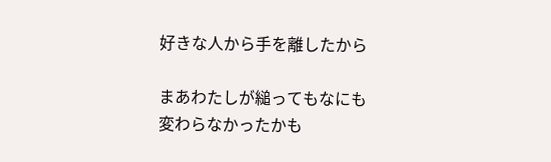好きな人から手を離したから

まあわたしが縋ってもなにも
変わらなかったかも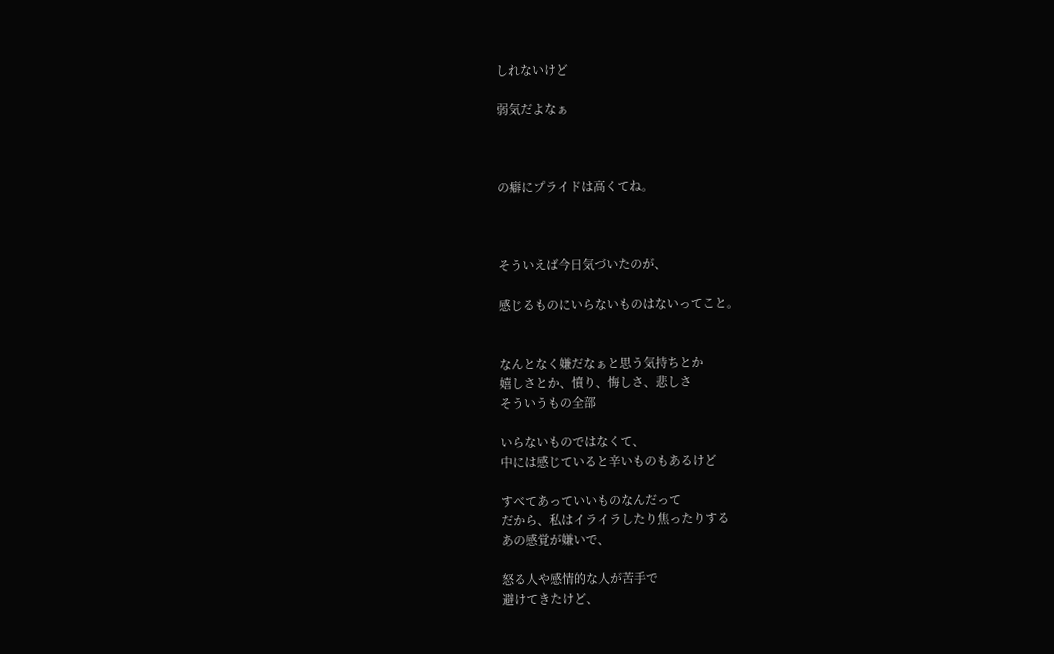しれないけど

弱気だよなぁ



の癖にプライドは高くてね。



そういえば今日気づいたのが、

感じるものにいらないものはないってこと。


なんとなく嫌だなぁと思う気持ちとか
嬉しさとか、憤り、悔しさ、悲しさ
そういうもの全部

いらないものではなくて、
中には感じていると辛いものもあるけど

すべてあっていいものなんだって
だから、私はイライラしたり焦ったりする
あの感覚が嫌いで、

怒る人や感情的な人が苦手で
避けてきたけど、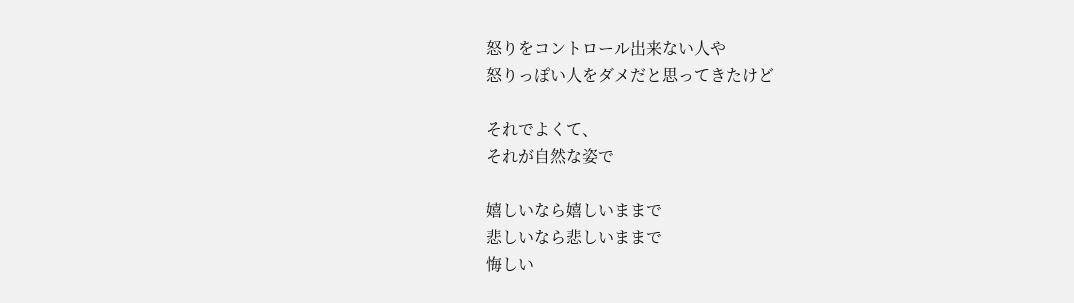怒りをコントロール出来ない人や
怒りっぽい人をダメだと思ってきたけど

それでよくて、
それが自然な姿で

嬉しいなら嬉しいままで
悲しいなら悲しいままで
悔しい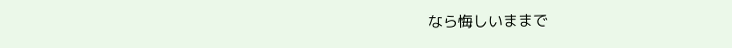なら悔しいままで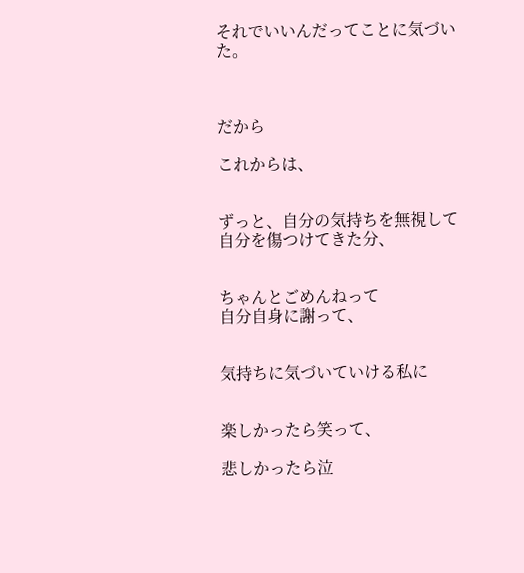それでいいんだってことに気づいた。



だから

これからは、


ずっと、自分の気持ちを無視して
自分を傷つけてきた分、


ちゃんとごめんねって
自分自身に謝って、


気持ちに気づいていける私に


楽しかったら笑って、

悲しかったら泣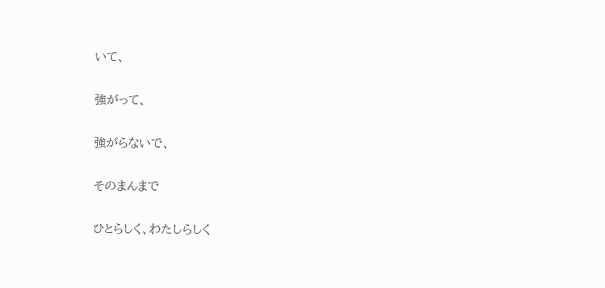いて、

強がって、

強がらないで、

そのまんまで

ひとらしく、わたしらしく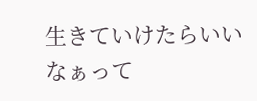生きていけたらいいなぁって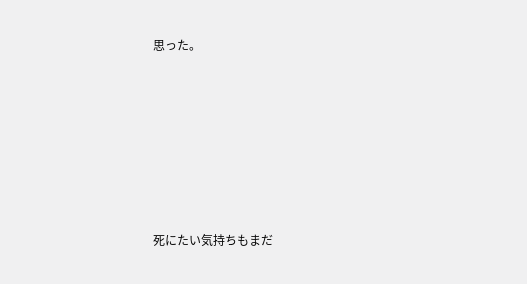思った。







死にたい気持ちもまだ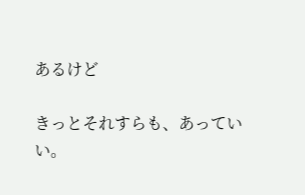あるけど

きっとそれすらも、あっていい。